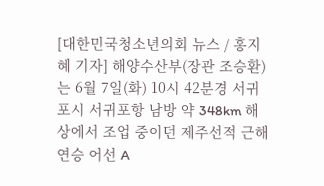[대한민국청소년의회 뉴스 / 홍지혜 기자] 해양수산부(장관 조승환)는 6월 7일(화) 10시 42분경 서귀포시 서귀포항 남방 약 348km 해상에서 조업 중이던 제주선적 근해연승 어선 A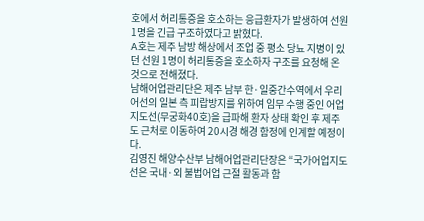호에서 허리통증을 호소하는 응급환자가 발생하여 선원 1명을 긴급 구조하였다고 밝혔다.
A호는 제주 남방 해상에서 조업 중 평소 당뇨 지병이 있던 선원 1명이 허리통증을 호소하자 구조를 요청해 온 것으로 전해졌다.
남해어업관리단은 제주 남부 한·일중간수역에서 우리어선의 일본 측 피랍방지를 위하여 임무 수행 중인 어업지도선(무궁화40호)을 급파해 환자 상태 확인 후 제주도 근처로 이동하여 20시경 해경 함정에 인계할 예정이다.
김영진 해양수산부 남해어업관리단장은 “국가어업지도선은 국내·외 불법어업 근절 활동과 함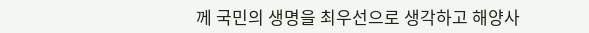께 국민의 생명을 최우선으로 생각하고 해양사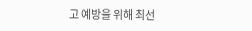고 예방을 위해 최선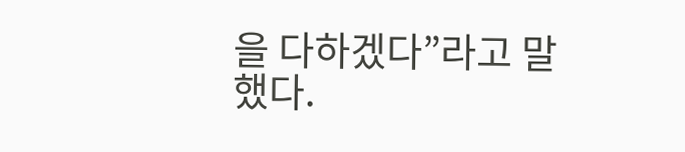을 다하겠다”라고 말했다.